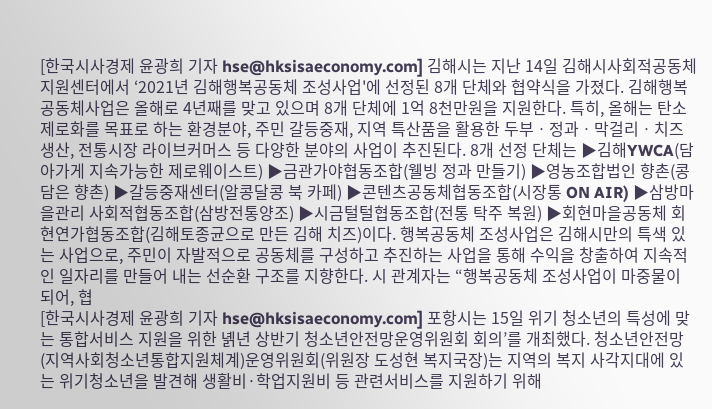[한국시사경제 윤광희 기자 hse@hksisaeconomy.com] 김해시는 지난 14일 김해시사회적공동체지원센터에서 ‘2021년 김해행복공동체 조성사업'에 선정된 8개 단체와 협약식을 가졌다. 김해행복공동체사업은 올해로 4년째를 맞고 있으며 8개 단체에 1억 8천만원을 지원한다. 특히, 올해는 탄소 제로화를 목표로 하는 환경분야, 주민 갈등중재, 지역 특산품을 활용한 두부ㆍ정과ㆍ막걸리ㆍ치즈 생산, 전통시장 라이브커머스 등 다양한 분야의 사업이 추진된다. 8개 선정 단체는 ▶김해YWCA(담아가게 지속가능한 제로웨이스트) ▶금관가야협동조합(웰빙 정과 만들기) ▶영농조합법인 향촌(콩 담은 향촌) ▶갈등중재센터(알콩달콩 북 카페) ▶콘텐츠공동체협동조합(시장통 ON AIR) ▶삼방마을관리 사회적협동조합(삼방전통양조) ▶시금털털협동조합(전통 탁주 복원) ▶회현마을공동체 회현연가협동조합(김해토종균으로 만든 김해 치즈)이다. 행복공동체 조성사업은 김해시만의 특색 있는 사업으로, 주민이 자발적으로 공동체를 구성하고 추진하는 사업을 통해 수익을 창출하여 지속적인 일자리를 만들어 내는 선순환 구조를 지향한다. 시 관계자는 “행복공동체 조성사업이 마중물이 되어, 협
[한국시사경제 윤광희 기자 hse@hksisaeconomy.com] 포항시는 15일 위기 청소년의 특성에 맞는 통합서비스 지원을 위한 녥년 상반기 청소년안전망운영위원회 회의’를 개최했다. 청소년안전망(지역사회청소년통합지원체계)운영위원회(위원장 도성현 복지국장)는 지역의 복지 사각지대에 있는 위기청소년을 발견해 생활비·학업지원비 등 관련서비스를 지원하기 위해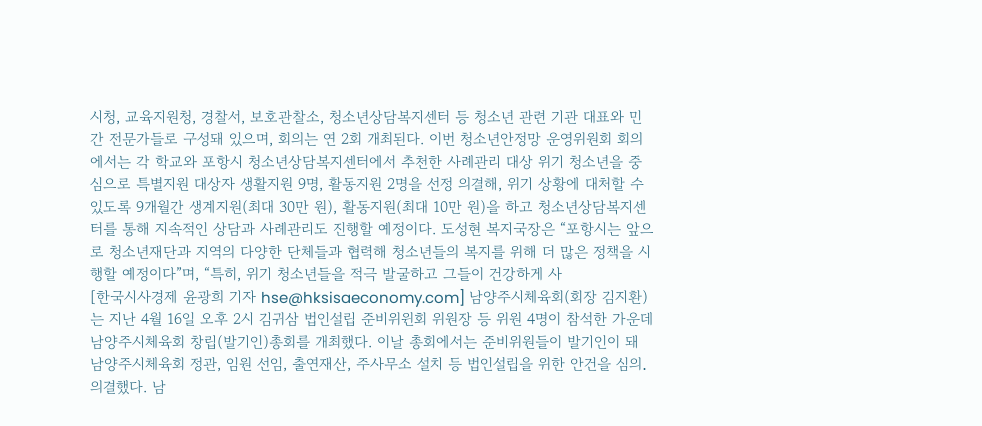시청, 교육지원청, 경찰서, 보호관찰소, 청소년상담복지센터 등 청소년 관련 기관 대표와 민간 전문가들로 구성돼 있으며, 회의는 연 2회 개최된다. 이번 청소년안정망 운영위원회 회의에서는 각 학교와 포항시 청소년상담복지센터에서 추천한 사례관리 대상 위기 청소년을 중심으로 특별지원 대상자 생활지원 9명, 활동지원 2명을 선정 의결해, 위기 상황에 대처할 수 있도록 9개월간 생계지원(최대 30만 원), 활동지원(최대 10만 원)을 하고 청소년상담복지센터를 통해 지속적인 상담과 사례관리도 진행할 예정이다. 도성현 복지국장은 “포항시는 앞으로 청소년재단과 지역의 다양한 단체들과 협력해 청소년들의 복지를 위해 더 많은 정책을 시행할 예정이다”며, “특히, 위기 청소년들을 적극 발굴하고 그들이 건강하게 사
[한국시사경제 윤광희 기자 hse@hksisaeconomy.com] 남양주시체육회(회장 김지환)는 지난 4월 16일 오후 2시 김귀삼 법인설립 준비위윈회 위원장 등 위원 4명이 참석한 가운데 남양주시체육회 창립(발기인)총회를 개최했다. 이날 총회에서는 준비위원들이 발기인이 돼 남양주시체육회 정관, 임원 선임, 출연재산, 주사무소 설치 등 법인설립을 위한 안건을 심의․의결했다. 남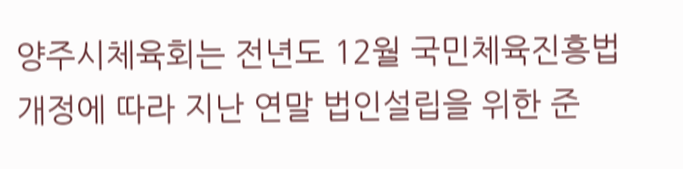양주시체육회는 전년도 12월 국민체육진흥법 개정에 따라 지난 연말 법인설립을 위한 준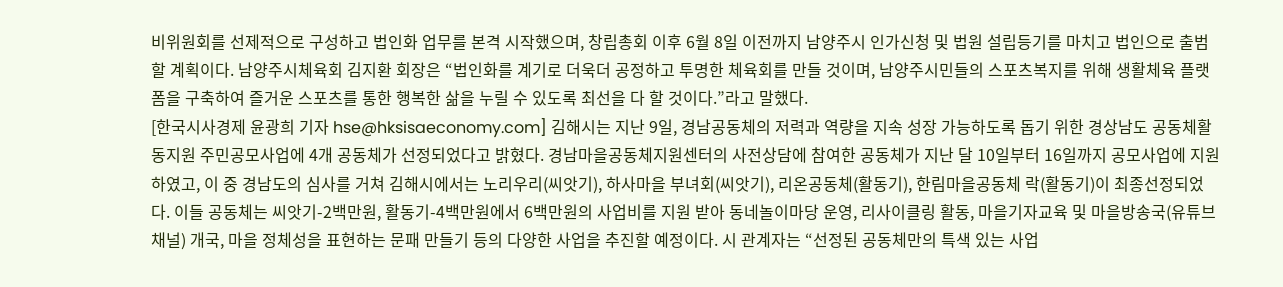비위원회를 선제적으로 구성하고 법인화 업무를 본격 시작했으며, 창립총회 이후 6월 8일 이전까지 남양주시 인가신청 및 법원 설립등기를 마치고 법인으로 출범할 계획이다. 남양주시체육회 김지환 회장은 “법인화를 계기로 더욱더 공정하고 투명한 체육회를 만들 것이며, 남양주시민들의 스포츠복지를 위해 생활체육 플랫폼을 구축하여 즐거운 스포츠를 통한 행복한 삶을 누릴 수 있도록 최선을 다 할 것이다.”라고 말했다.
[한국시사경제 윤광희 기자 hse@hksisaeconomy.com] 김해시는 지난 9일, 경남공동체의 저력과 역량을 지속 성장 가능하도록 돕기 위한 경상남도 공동체활동지원 주민공모사업에 4개 공동체가 선정되었다고 밝혔다. 경남마을공동체지원센터의 사전상담에 참여한 공동체가 지난 달 10일부터 16일까지 공모사업에 지원하였고, 이 중 경남도의 심사를 거쳐 김해시에서는 노리우리(씨앗기), 하사마을 부녀회(씨앗기), 리온공동체(활동기), 한림마을공동체 락(활동기)이 최종선정되었다. 이들 공동체는 씨앗기-2백만원, 활동기-4백만원에서 6백만원의 사업비를 지원 받아 동네놀이마당 운영, 리사이클링 활동, 마을기자교육 및 마을방송국(유튜브 채널) 개국, 마을 정체성을 표현하는 문패 만들기 등의 다양한 사업을 추진할 예정이다. 시 관계자는 “선정된 공동체만의 특색 있는 사업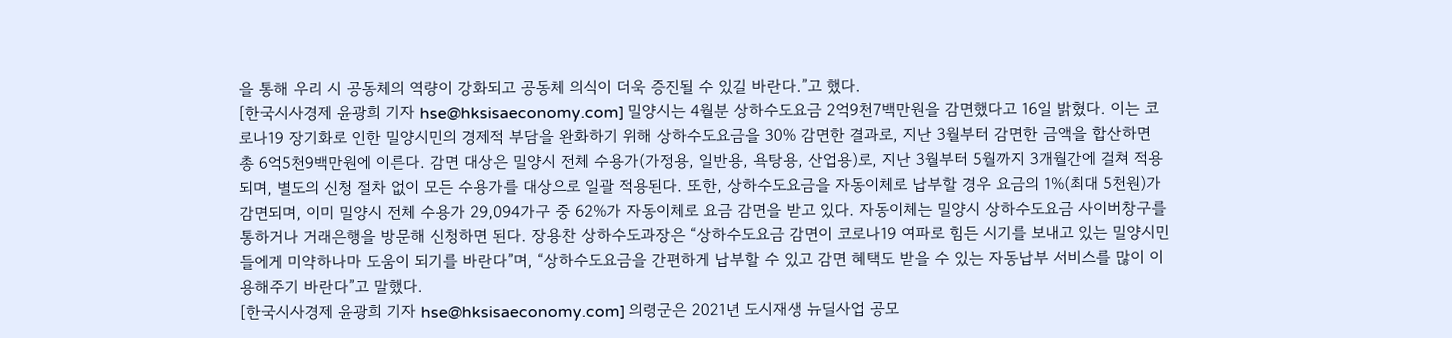을 통해 우리 시 공동체의 역량이 강화되고 공동체 의식이 더욱 증진될 수 있길 바란다.”고 했다.
[한국시사경제 윤광희 기자 hse@hksisaeconomy.com] 밀양시는 4월분 상하수도요금 2억9천7백만원을 감면했다고 16일 밝혔다. 이는 코로나19 장기화로 인한 밀양시민의 경제적 부담을 완화하기 위해 상하수도요금을 30% 감면한 결과로, 지난 3월부터 감면한 금액을 합산하면 총 6억5천9백만원에 이른다. 감면 대상은 밀양시 전체 수용가(가정용, 일반용, 욕탕용, 산업용)로, 지난 3월부터 5월까지 3개월간에 걸쳐 적용되며, 별도의 신청 절차 없이 모든 수용가를 대상으로 일괄 적용된다. 또한, 상하수도요금을 자동이체로 납부할 경우 요금의 1%(최대 5천원)가 감면되며, 이미 밀양시 전체 수용가 29,094가구 중 62%가 자동이체로 요금 감면을 받고 있다. 자동이체는 밀양시 상하수도요금 사이버창구를 통하거나 거래은행을 방문해 신청하면 된다. 장용찬 상하수도과장은 “상하수도요금 감면이 코로나19 여파로 힘든 시기를 보내고 있는 밀양시민들에게 미약하나마 도움이 되기를 바란다”며, “상하수도요금을 간편하게 납부할 수 있고 감면 혜택도 받을 수 있는 자동납부 서비스를 많이 이용해주기 바란다”고 말했다.
[한국시사경제 윤광희 기자 hse@hksisaeconomy.com] 의령군은 2021년 도시재생 뉴딜사업 공모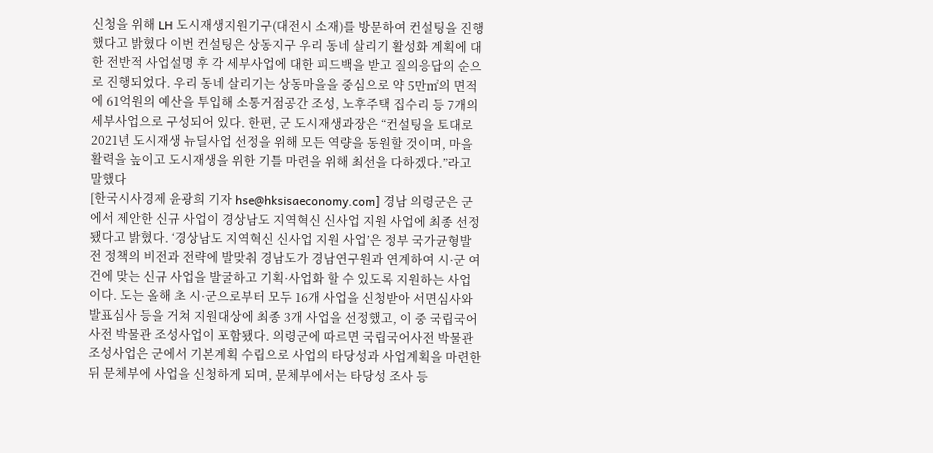신청을 위해 LH 도시재생지원기구(대전시 소재)를 방문하여 컨설팅을 진행했다고 밝혔다 이번 컨설팅은 상동지구 우리 동네 살리기 활성화 계획에 대한 전반적 사업설명 후 각 세부사업에 대한 피드백을 받고 질의응답의 순으로 진행되었다. 우리 동네 살리기는 상동마을을 중심으로 약 5만㎡의 면적에 61억원의 예산을 투입해 소통거점공간 조성, 노후주택 집수리 등 7개의 세부사업으로 구성되어 있다. 한편, 군 도시재생과장은 “컨설팅을 토대로 2021년 도시재생 뉴딜사업 선정을 위해 모든 역량을 동원할 것이며, 마을 활력을 높이고 도시재생을 위한 기틀 마련을 위해 최선을 다하겠다.”라고 말했다
[한국시사경제 윤광희 기자 hse@hksisaeconomy.com] 경남 의령군은 군에서 제안한 신규 사업이 경상남도 지역혁신 신사업 지원 사업에 최종 선정됐다고 밝혔다. ‘경상남도 지역혁신 신사업 지원 사업’은 정부 국가균형발전 정책의 비전과 전략에 발맞춰 경남도가 경남연구원과 연계하여 시·군 여건에 맞는 신규 사업을 발굴하고 기획·사업화 할 수 있도록 지원하는 사업이다. 도는 올해 초 시·군으로부터 모두 16개 사업을 신청받아 서면심사와 발표심사 등을 거쳐 지원대상에 최종 3개 사업을 선정했고, 이 중 국립국어사전 박물관 조성사업이 포함됐다. 의령군에 따르면 국립국어사전 박물관 조성사업은 군에서 기본계획 수립으로 사업의 타당성과 사업계획을 마련한 뒤 문체부에 사업을 신청하게 되며, 문체부에서는 타당성 조사 등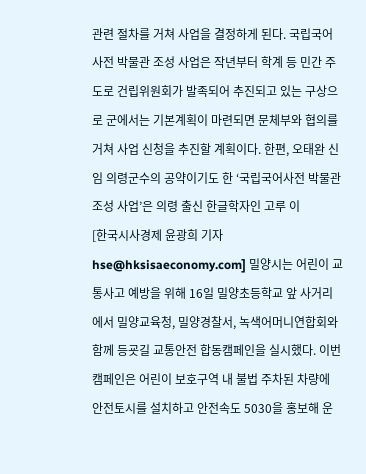관련 절차를 거쳐 사업을 결정하게 된다. 국립국어사전 박물관 조성 사업은 작년부터 학계 등 민간 주도로 건립위원회가 발족되어 추진되고 있는 구상으로 군에서는 기본계획이 마련되면 문체부와 협의를 거쳐 사업 신청을 추진할 계획이다. 한편, 오태완 신임 의령군수의 공약이기도 한 ‘국립국어사전 박물관 조성 사업’은 의령 출신 한글학자인 고루 이
[한국시사경제 윤광희 기자 hse@hksisaeconomy.com] 밀양시는 어린이 교통사고 예방을 위해 16일 밀양초등학교 앞 사거리에서 밀양교육청, 밀양경찰서, 녹색어머니연합회와 함께 등굣길 교통안전 합동캠페인을 실시했다. 이번 캠페인은 어린이 보호구역 내 불법 주차된 차량에 안전토시를 설치하고 안전속도 5030을 홍보해 운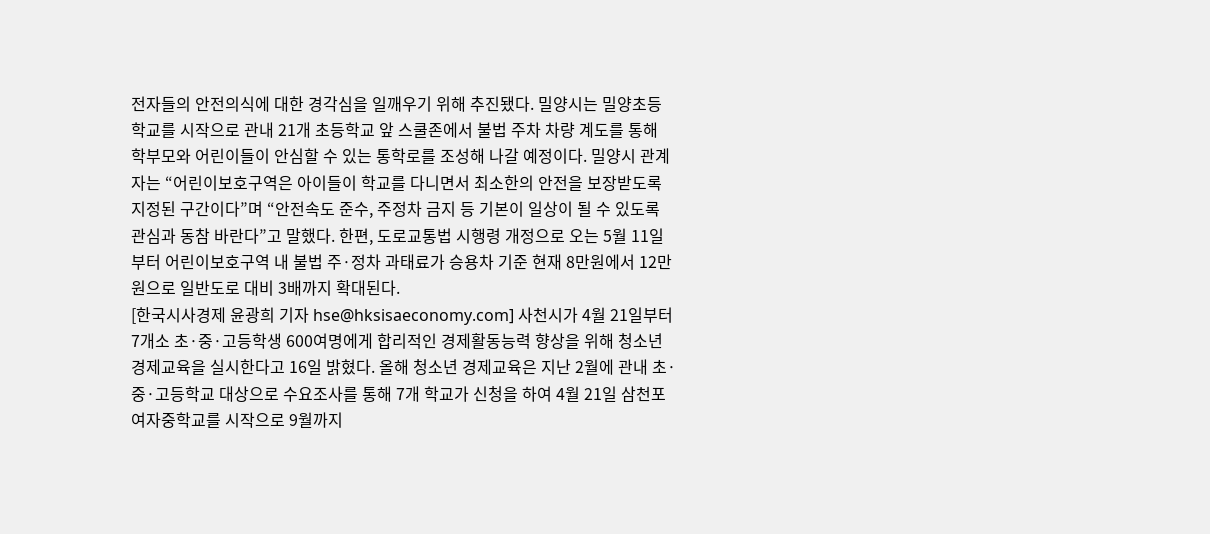전자들의 안전의식에 대한 경각심을 일깨우기 위해 추진됐다. 밀양시는 밀양초등학교를 시작으로 관내 21개 초등학교 앞 스쿨존에서 불법 주차 차량 계도를 통해 학부모와 어린이들이 안심할 수 있는 통학로를 조성해 나갈 예정이다. 밀양시 관계자는 “어린이보호구역은 아이들이 학교를 다니면서 최소한의 안전을 보장받도록 지정된 구간이다”며 “안전속도 준수, 주정차 금지 등 기본이 일상이 될 수 있도록 관심과 동참 바란다”고 말했다. 한편, 도로교통법 시행령 개정으로 오는 5월 11일부터 어린이보호구역 내 불법 주·정차 과태료가 승용차 기준 현재 8만원에서 12만원으로 일반도로 대비 3배까지 확대된다.
[한국시사경제 윤광희 기자 hse@hksisaeconomy.com] 사천시가 4월 21일부터 7개소 초·중·고등학생 600여명에게 합리적인 경제활동능력 향상을 위해 청소년 경제교육을 실시한다고 16일 밝혔다. 올해 청소년 경제교육은 지난 2월에 관내 초·중·고등학교 대상으로 수요조사를 통해 7개 학교가 신청을 하여 4월 21일 삼천포여자중학교를 시작으로 9월까지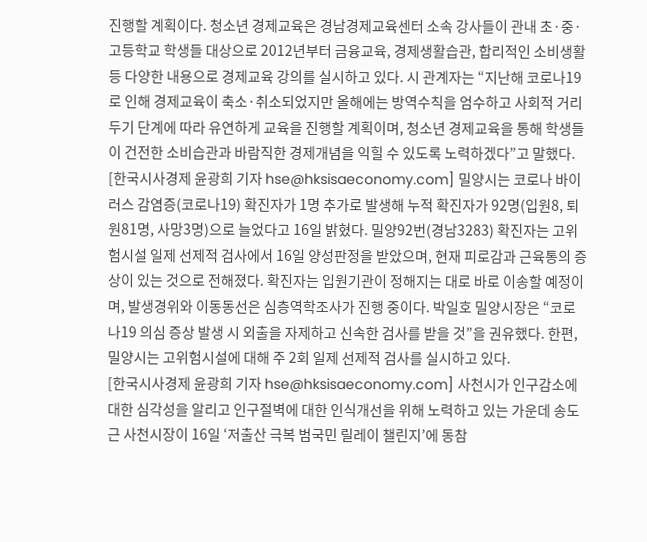진행할 계획이다. 청소년 경제교육은 경남경제교육센터 소속 강사들이 관내 초·중·고등학교 학생들 대상으로 2012년부터 금융교육, 경제생활습관, 합리적인 소비생활 등 다양한 내용으로 경제교육 강의를 실시하고 있다. 시 관계자는 “지난해 코로나19로 인해 경제교육이 축소·취소되었지만 올해에는 방역수칙을 엄수하고 사회적 거리두기 단계에 따라 유연하게 교육을 진행할 계획이며, 청소년 경제교육을 통해 학생들이 건전한 소비습관과 바람직한 경제개념을 익힐 수 있도록 노력하겠다”고 말했다.
[한국시사경제 윤광희 기자 hse@hksisaeconomy.com] 밀양시는 코로나 바이러스 감염증(코로나19) 확진자가 1명 추가로 발생해 누적 확진자가 92명(입원8, 퇴원81명, 사망3명)으로 늘었다고 16일 밝혔다. 밀양92번(경남3283) 확진자는 고위험시설 일제 선제적 검사에서 16일 양성판정을 받았으며, 현재 피로감과 근육통의 증상이 있는 것으로 전해졌다. 확진자는 입원기관이 정해지는 대로 바로 이송할 예정이며, 발생경위와 이동동선은 심층역학조사가 진행 중이다. 박일호 밀양시장은 “코로나19 의심 증상 발생 시 외출을 자제하고 신속한 검사를 받을 것”을 권유했다. 한편, 밀양시는 고위험시설에 대해 주 2회 일제 선제적 검사를 실시하고 있다.
[한국시사경제 윤광희 기자 hse@hksisaeconomy.com] 사천시가 인구감소에 대한 심각성을 알리고 인구절벽에 대한 인식개선을 위해 노력하고 있는 가운데 송도근 사천시장이 16일 ‘저출산 극복 범국민 릴레이 챌린지’에 동참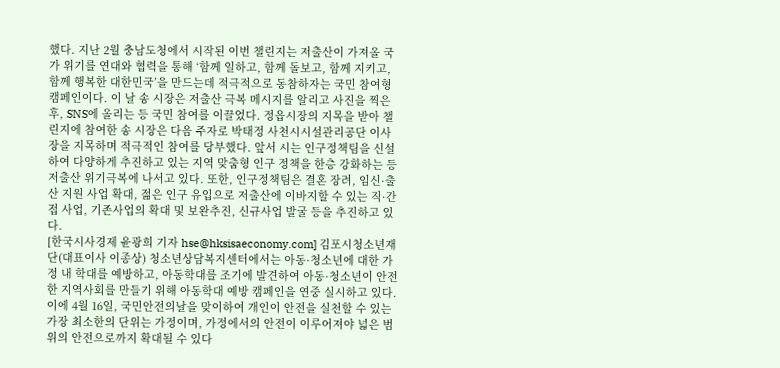했다. 지난 2월 충남도청에서 시작된 이번 챌린지는 저출산이 가져올 국가 위기를 연대와 협력을 통해 ‘함께 일하고, 함께 돌보고, 함께 지키고, 함께 행복한 대한민국’을 만드는데 적극적으로 동참하자는 국민 참여형 캠페인이다. 이 날 송 시장은 저출산 극복 메시지를 알리고 사진을 찍은 후, SNS에 올리는 등 국민 참여를 이끌었다. 정읍시장의 지목을 받아 챌린지에 참여한 송 시장은 다음 주자로 박태정 사천시시설관리공단 이사장을 지목하며 적극적인 참여를 당부했다. 앞서 시는 인구정책팀을 신설하여 다양하게 추진하고 있는 지역 맞춤형 인구 정책을 한층 강화하는 등 저출산 위기극복에 나서고 있다. 또한, 인구정책팀은 결혼 장려, 임신·출산 지원 사업 확대, 젊은 인구 유입으로 저출산에 이바지할 수 있는 직·간접 사업, 기존사업의 확대 및 보완추진, 신규사업 발굴 등을 추진하고 있다.
[한국시사경제 윤광희 기자 hse@hksisaeconomy.com] 김포시청소년재단(대표이사 이종상) 청소년상담복지센터에서는 아동·청소년에 대한 가정 내 학대를 예방하고, 아동학대를 조기에 발견하여 아동·청소년이 안전한 지역사회를 만들기 위해 아동학대 예방 캠페인을 연중 실시하고 있다. 이에 4월 16일, 국민안전의날을 맞이하여 개인이 안전을 실천할 수 있는 가장 최소한의 단위는 가정이며, 가정에서의 안전이 이루어져야 넓은 범위의 안전으로까지 확대될 수 있다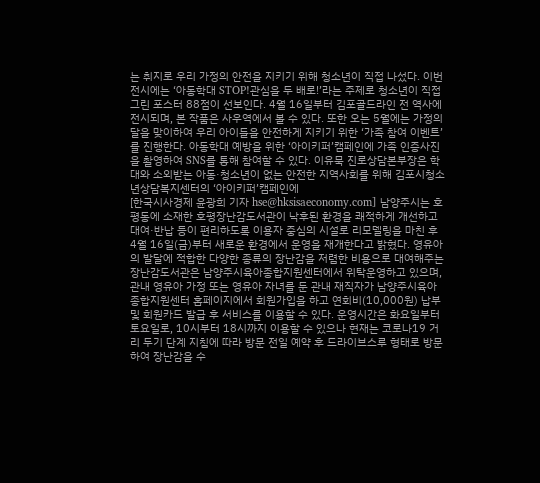는 취지로 우리 가정의 안전을 지키기 위해 청소년이 직접 나섰다. 이번 전시에는 ‘아동학대 STOP!관심을 두 배로!’라는 주제로 청소년이 직접 그린 포스터 88점이 선보인다. 4월 16일부터 김포골드라인 전 역사에 전시되며, 본 작품은 사우역에서 볼 수 있다. 또한 오는 5월에는 가정의 달을 맞이하여 우리 아이들을 안전하게 지키기 위한 ‘가족 참여 이벤트’를 진행한다. 아동학대 예방을 위한 ‘아이키퍼’캠페인에 가족 인증사진을 촬영하여 SNS를 통해 참여할 수 있다. 이유묵 진로상담본부장은 학대와 소외받는 아동·청소년이 없는 안전한 지역사회를 위해 김포시청소년상담복지센터의 ‘아이키퍼’캠페인에
[한국시사경제 윤광희 기자 hse@hksisaeconomy.com] 남양주시는 호평동에 소재한 호평장난감도서관이 낙후된 환경을 쾌적하게 개선하고 대여·반납 등이 편리하도록 이용자 중심의 시설로 리모델링을 마친 후 4월 16일(금)부터 새로운 환경에서 운영을 재개한다고 밝혔다. 영유아의 발달에 적합한 다양한 종류의 장난감을 저렴한 비용으로 대여해주는 장난감도서관은 남양주시육아종합지원센터에서 위탁운영하고 있으며, 관내 영유아 가정 또는 영유아 자녀를 둔 관내 재직자가 남양주시육아종합지원센터 홈페이지에서 회원가입을 하고 연회비(10,000원) 납부 및 회원카드 발급 후 서비스를 이용할 수 있다. 운영시간은 화요일부터 토요일로, 10시부터 18시까지 이용할 수 있으나 현재는 코로나19 거리 두기 단계 지침에 따라 방문 전일 예약 후 드라이브스루 형태로 방문하여 장난감을 수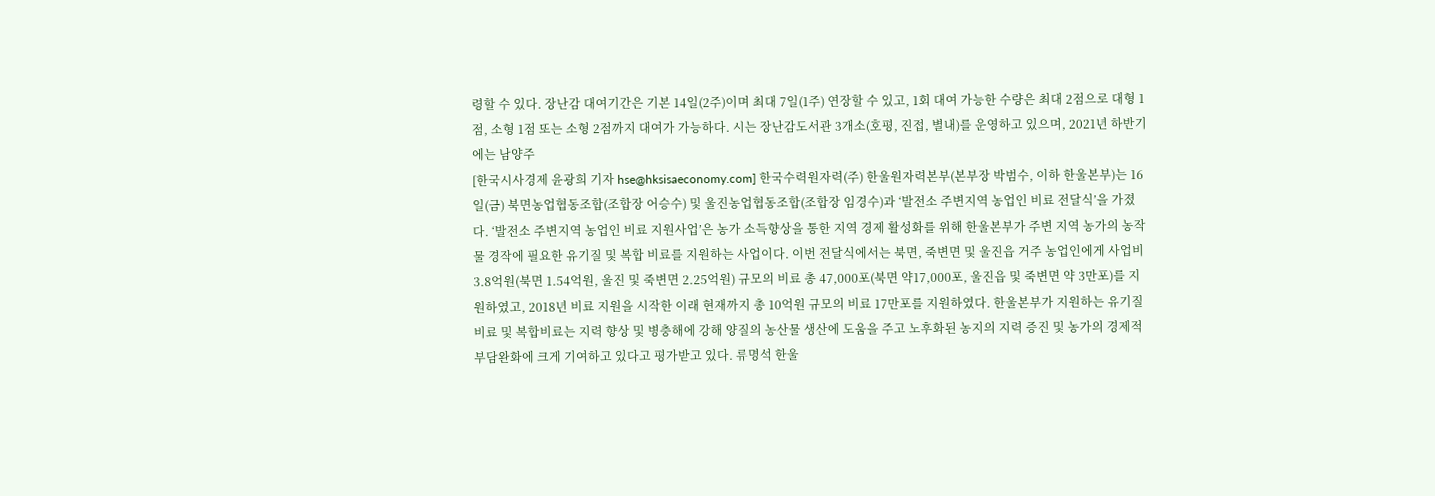령할 수 있다. 장난감 대여기간은 기본 14일(2주)이며 최대 7일(1주) 연장할 수 있고, 1회 대여 가능한 수량은 최대 2점으로 대형 1점, 소형 1점 또는 소형 2점까지 대여가 가능하다. 시는 장난감도서관 3개소(호평, 진접, 별내)를 운영하고 있으며, 2021년 하반기에는 남양주
[한국시사경제 윤광희 기자 hse@hksisaeconomy.com] 한국수력원자력(주) 한울원자력본부(본부장 박범수, 이하 한울본부)는 16일(금) 북면농업협동조합(조합장 어승수) 및 울진농업협동조합(조합장 임경수)과 ‘발전소 주변지역 농업인 비료 전달식’을 가졌다. ‘발전소 주변지역 농업인 비료 지원사업’은 농가 소득향상을 통한 지역 경제 활성화를 위해 한울본부가 주변 지역 농가의 농작물 경작에 필요한 유기질 및 복합 비료를 지원하는 사업이다. 이번 전달식에서는 북면, 죽변면 및 울진읍 거주 농업인에게 사업비 3.8억원(북면 1.54억원, 울진 및 죽변면 2.25억원) 규모의 비료 총 47,000포(북면 약17,000포, 울진읍 및 죽변면 약 3만포)를 지원하였고, 2018년 비료 지원을 시작한 이래 현재까지 총 10억원 규모의 비료 17만포를 지원하였다. 한울본부가 지원하는 유기질비료 및 복합비료는 지력 향상 및 병충해에 강해 양질의 농산물 생산에 도움을 주고 노후화된 농지의 지력 증진 및 농가의 경제적 부담완화에 크게 기여하고 있다고 평가받고 있다. 류명석 한울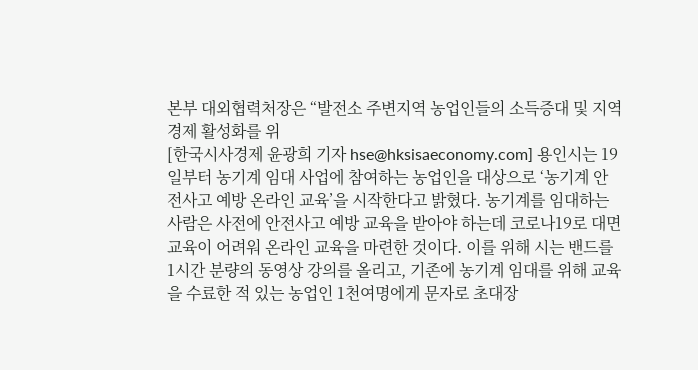본부 대외협력처장은 “발전소 주변지역 농업인들의 소득증대 및 지역경제 활성화를 위
[한국시사경제 윤광희 기자 hse@hksisaeconomy.com] 용인시는 19일부터 농기계 임대 사업에 참여하는 농업인을 대상으로 ‘농기계 안전사고 예방 온라인 교육’을 시작한다고 밝혔다. 농기계를 임대하는 사람은 사전에 안전사고 예방 교육을 받아야 하는데 코로나19로 대면 교육이 어려워 온라인 교육을 마련한 것이다. 이를 위해 시는 밴드를 1시간 분량의 동영상 강의를 올리고, 기존에 농기계 임대를 위해 교육을 수료한 적 있는 농업인 1천여명에게 문자로 초대장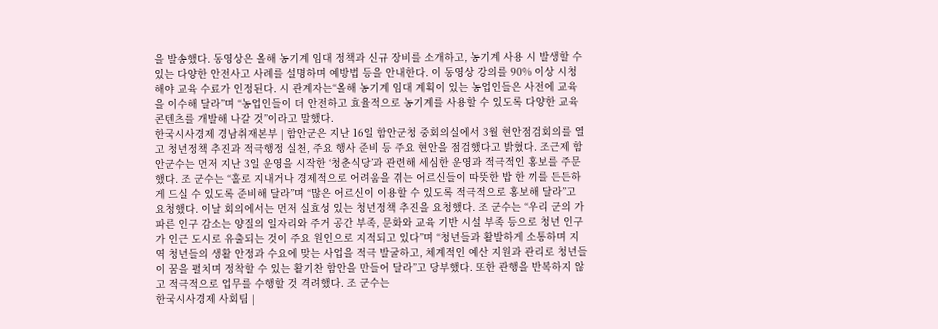을 발송했다. 동영상은 올해 농기계 임대 정책과 신규 장비를 소개하고, 농기계 사용 시 발생할 수 있는 다양한 안전사고 사례를 설명하며 예방법 등을 안내한다. 이 동영상 강의를 90% 이상 시청해야 교육 수료가 인정된다. 시 관계자는“올해 농기계 임대 계획이 있는 농업인들은 사전에 교육을 이수해 달라”며 “농업인들이 더 안전하고 효율적으로 농기계를 사용할 수 있도록 다양한 교육 콘텐츠를 개발해 나갈 것”이라고 말했다.
한국시사경제 경남취재본부 | 함안군은 지난 16일 함안군청 중회의실에서 3월 현안점검회의를 열고 청년정책 추진과 적극행정 실천, 주요 행사 준비 등 주요 현안을 점검했다고 밝혔다. 조근제 함안군수는 먼저 지난 3일 운영을 시작한 ‘청춘식당’과 관련해 세심한 운영과 적극적인 홍보를 주문했다. 조 군수는 “홀로 지내거나 경제적으로 어려움을 겪는 어르신들이 따뜻한 밥 한 끼를 든든하게 드실 수 있도록 준비해 달라”며 “많은 어르신이 이용할 수 있도록 적극적으로 홍보해 달라”고 요청했다. 이날 회의에서는 먼저 실효성 있는 청년정책 추진을 요청했다. 조 군수는 “우리 군의 가파른 인구 감소는 양질의 일자리와 주거 공간 부족, 문화와 교육 기반 시설 부족 등으로 청년 인구가 인근 도시로 유출되는 것이 주요 원인으로 지적되고 있다”며 “청년들과 활발하게 소통하며 지역 청년들의 생활 안정과 수요에 맞는 사업을 적극 발굴하고, 체계적인 예산 지원과 관리로 청년들이 꿈을 펼치며 정착할 수 있는 활기찬 함안을 만들어 달라”고 당부했다. 또한 관행을 반복하지 않고 적극적으로 업무를 수행할 것 격려했다. 조 군수는
한국시사경제 사회팀 |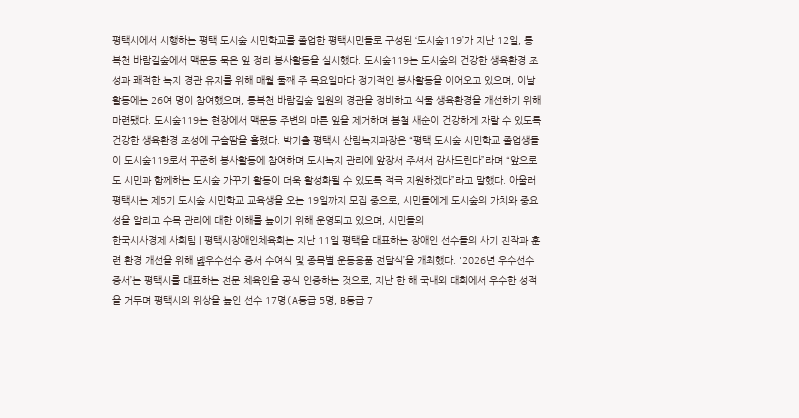평택시에서 시행하는 평택 도시숲 시민학교를 졸업한 평택시민들로 구성된 ‘도시숲119’가 지난 12일, 통복천 바람길숲에서 맥문동 묵은 잎 정리 봉사활동을 실시했다. 도시숲119는 도시숲의 건강한 생육환경 조성과 쾌적한 녹지 경관 유지를 위해 매월 둘째 주 목요일마다 정기적인 봉사활동을 이어오고 있으며, 이날 활동에는 26여 명이 참여했으며, 통복천 바람길숲 일원의 경관을 정비하고 식물 생육환경을 개선하기 위해 마련됐다. 도시숲119는 현장에서 맥문동 주변의 마른 잎을 제거하며 봄철 새순이 건강하게 자랄 수 있도록 건강한 생육환경 조성에 구슬땀을 흘렸다. 박기출 평택시 산림녹지과장은 “평택 도시숲 시민학교 졸업생들이 도시숲119로서 꾸준히 봉사활동에 참여하며 도시녹지 관리에 앞장서 주셔서 감사드린다”라며 “앞으로도 시민과 함께하는 도시숲 가꾸기 활동이 더욱 활성화될 수 있도록 적극 지원하겠다”라고 말했다. 아울러 평택시는 제5기 도시숲 시민학교 교육생을 오는 19일까지 모집 중으로, 시민들에게 도시숲의 가치와 중요성을 알리고 수목 관리에 대한 이해를 높이기 위해 운영되고 있으며, 시민들의
한국시사경제 사회팀 | 평택시장애인체육회는 지난 11일 평택을 대표하는 장애인 선수들의 사기 진작과 훈련 환경 개선을 위해 녪우수선수 증서 수여식 및 종목별 운동용품 전달식’을 개최했다. '2026년 우수선수 증서’는 평택시를 대표하는 전문 체육인을 공식 인증하는 것으로, 지난 한 해 국내외 대회에서 우수한 성적을 거두며 평택시의 위상을 높인 선수 17명(A등급 5명, B등급 7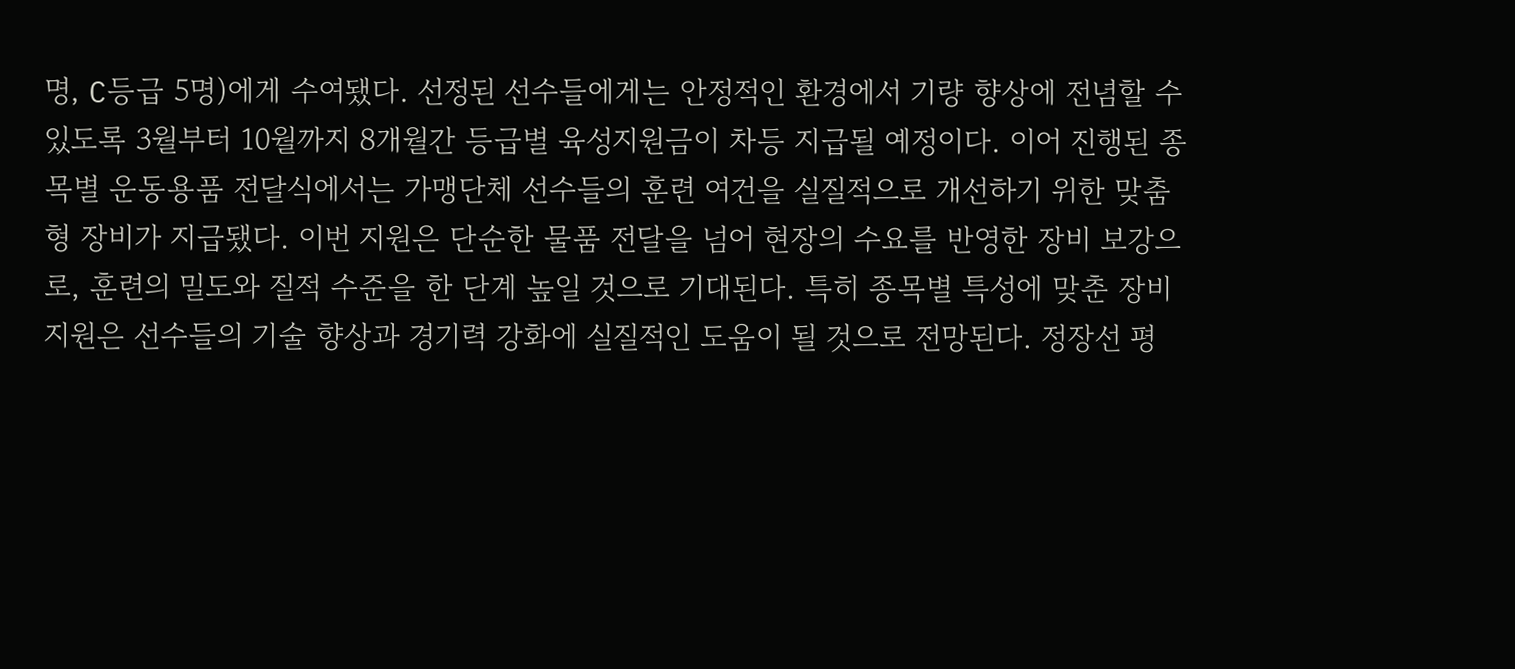명, C등급 5명)에게 수여됐다. 선정된 선수들에게는 안정적인 환경에서 기량 향상에 전념할 수 있도록 3월부터 10월까지 8개월간 등급별 육성지원금이 차등 지급될 예정이다. 이어 진행된 종목별 운동용품 전달식에서는 가맹단체 선수들의 훈련 여건을 실질적으로 개선하기 위한 맞춤형 장비가 지급됐다. 이번 지원은 단순한 물품 전달을 넘어 현장의 수요를 반영한 장비 보강으로, 훈련의 밀도와 질적 수준을 한 단계 높일 것으로 기대된다. 특히 종목별 특성에 맞춘 장비 지원은 선수들의 기술 향상과 경기력 강화에 실질적인 도움이 될 것으로 전망된다. 정장선 평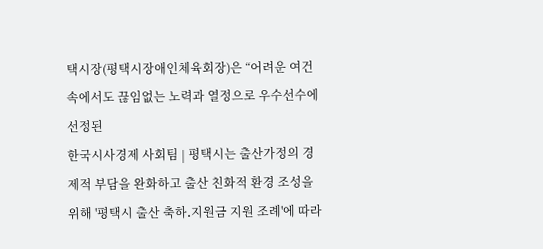택시장(평택시장애인체육회장)은 “어려운 여건 속에서도 끊임없는 노력과 열정으로 우수선수에 선정된
한국시사경제 사회팀 | 평택시는 출산가정의 경제적 부담을 완화하고 출산 친화적 환경 조성을 위해 '평택시 출산 축하․지원금 지원 조례'에 따라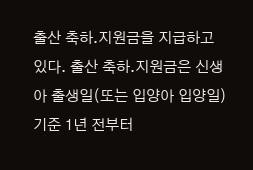출산 축하․지원금을 지급하고 있다. 출산 축하․지원금은 신생아 출생일(또는 입양아 입양일) 기준 1년 전부터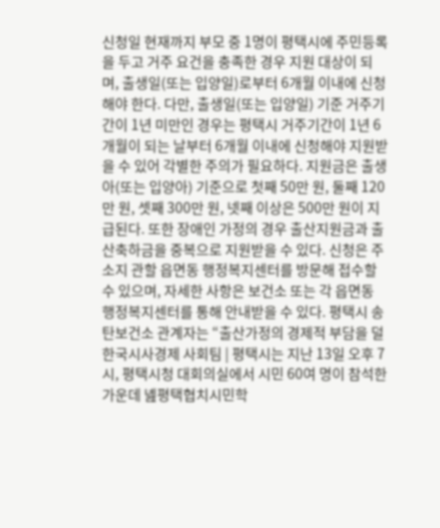신청일 현재까지 부모 중 1명이 평택시에 주민등록을 두고 거주 요건을 충족한 경우 지원 대상이 되며, 출생일(또는 입양일)로부터 6개월 이내에 신청해야 한다. 다만, 출생일(또는 입양일) 기준 거주기간이 1년 미만인 경우는 평택시 거주기간이 1년 6개월이 되는 날부터 6개월 이내에 신청해야 지원받을 수 있어 각별한 주의가 필요하다. 지원금은 출생아(또는 입양아) 기준으로 첫째 50만 원, 둘째 120만 원, 셋째 300만 원, 넷째 이상은 500만 원이 지급된다. 또한 장애인 가정의 경우 출산지원금과 출산축하금을 중복으로 지원받을 수 있다. 신청은 주소지 관할 읍면동 행정복지센터를 방문해 접수할 수 있으며, 자세한 사항은 보건소 또는 각 읍면동 행정복지센터를 통해 안내받을 수 있다. 평택시 송탄보건소 관계자는 “출산가정의 경제적 부담을 덜
한국시사경제 사회팀 | 평택시는 지난 13일 오후 7시, 평택시청 대회의실에서 시민 60여 명이 참석한 가운데 녪평택협치시민학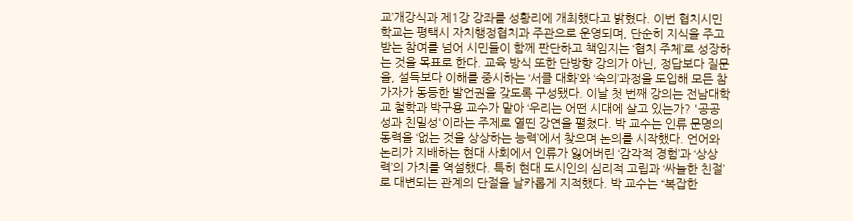교’개강식과 제1강 강좌를 성황리에 개최했다고 밝혔다. 이번 협치시민학교는 평택시 자치행정협치과 주관으로 운영되며, 단순히 지식을 주고받는 참여를 넘어 시민들이 함께 판단하고 책임지는 ‘협치 주체’로 성장하는 것을 목표로 한다. 교육 방식 또한 단방향 강의가 아닌, 정답보다 질문을, 설득보다 이해를 중시하는 ‘서클 대화’와 ‘숙의’과정을 도입해 모든 참가자가 동등한 발언권을 갖도록 구성됐다. 이날 첫 번째 강의는 전남대학교 철학과 박구용 교수가 맡아 ‘우리는 어떤 시대에 살고 있는가? '공공성과 친밀성'이라는 주제로 열띤 강연을 펼쳤다. 박 교수는 인류 문명의 동력을 ‘없는 것을 상상하는 능력’에서 찾으며 논의를 시작했다. 언어와 논리가 지배하는 현대 사회에서 인류가 잃어버린 ‘감각적 경험’과 ‘상상력’의 가치를 역설했다. 특히 현대 도시인의 심리적 고립과 ‘싸늘한 친절’로 대변되는 관계의 단절을 날카롭게 지적했다. 박 교수는 “복잡한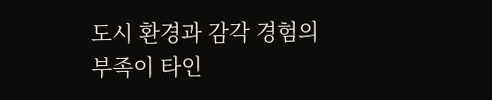도시 환경과 감각 경험의 부족이 타인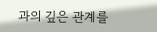과의 깊은 관계를